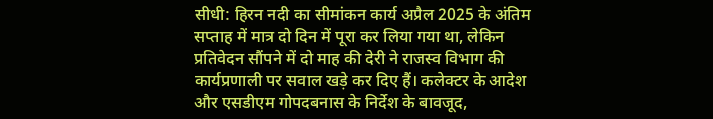सीधी: हिरन नदी का सीमांकन कार्य अप्रैल 2025 के अंतिम सप्ताह में मात्र दो दिन में पूरा कर लिया गया था, लेकिन प्रतिवेदन सौंपने में दो माह की देरी ने राजस्व विभाग की कार्यप्रणाली पर सवाल खड़े कर दिए हैं। कलेक्टर के आदेश और एसडीएम गोपदबनास के निर्देश के बावजूद,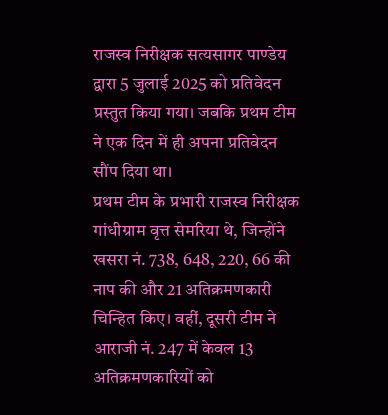राजस्व निरीक्षक सत्यसागर पाण्डेय द्वारा 5 जुलाई 2025 को प्रतिवेदन प्रस्तुत किया गया। जबकि प्रथम टीम ने एक दिन में ही अपना प्रतिवेदन सौंप दिया था।
प्रथम टीम के प्रभारी राजस्व निरीक्षक गांधीग्राम वृत्त सेमरिया थे, जिन्होंने खसरा नं. 738, 648, 220, 66 की नाप की और 21 अतिक्रमणकारी चिन्हित किए। वहीं, दूसरी टीम ने आराजी नं. 247 में केवल 13 अतिक्रमणकारियों को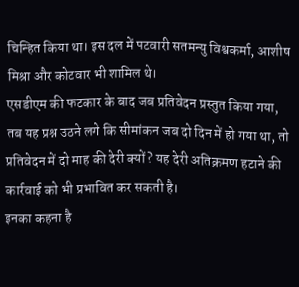चिन्हित किया था। इस दल में पटवारी सतमन्यु विश्वकर्मा, आशीष मिश्रा और कोटवार भी शामिल थे।
एसडीएम की फटकार के बाद जब प्रतिवेदन प्रस्तुत किया गया, तब यह प्रश्न उठने लगे कि सीमांकन जब दो दिन में हो गया था, तो प्रतिवेदन में दो माह की देरी क्यों? यह देरी अतिक्रमण हटाने की कार्रवाई को भी प्रभावित कर सकती है।
इनका कहना है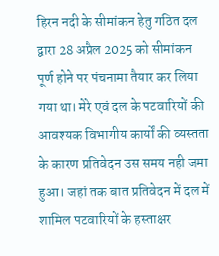हिरन नदी के सीमांकन हेतु गठित दल द्वारा 28 अप्रैल 2025 को सीमांकन पूर्ण होने पर पंचनामा तैयार कर लिया गया था। मेरे एवं दल के पटवारियों की आवश्यक विभागीय कार्यों की व्यस्तता के कारण प्रतिवेदन उस समय नही जमा हुआ। जहां तक बात प्रतिवेदन में दल में शामिल पटवारियों के हस्ताक्षर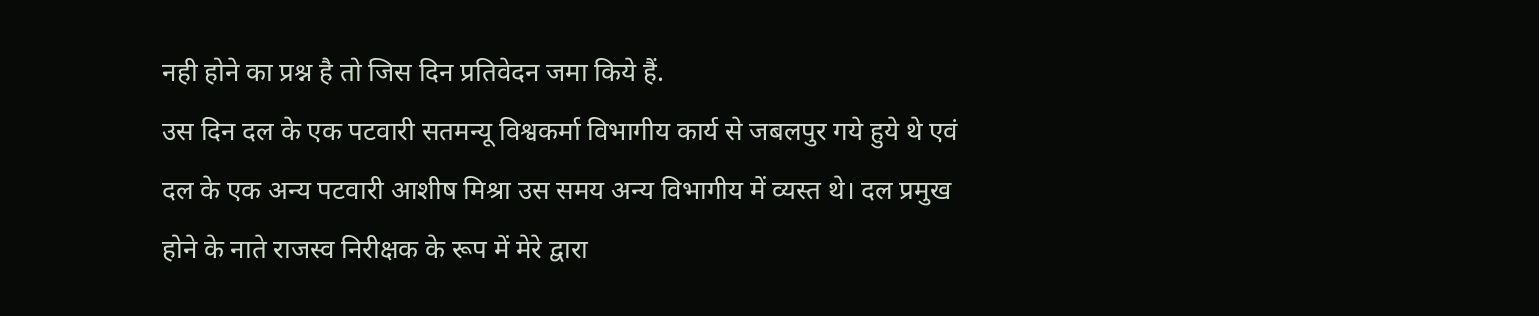नही होने का प्रश्न है तो जिस दिन प्रतिवेदन जमा किये हैं.
उस दिन दल के एक पटवारी सतमन्यू विश्वकर्मा विभागीय कार्य से जबलपुर गये हुये थे एवं दल के एक अन्य पटवारी आशीष मिश्रा उस समय अन्य विभागीय में व्यस्त थे। दल प्रमुख होने के नाते राजस्व निरीक्षक के रूप में मेरे द्वारा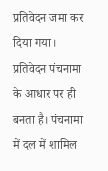प्रतिवेदन जमा कर दिया गया। प्रतिवेदन पंचनामा के आधार पर ही बनता है। पंचनामा में दल में शामिल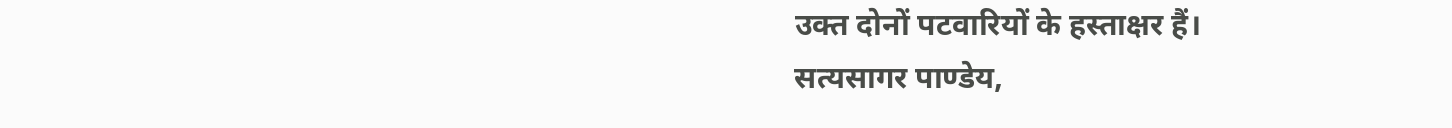उक्त दोनों पटवारियों के हस्ताक्षर हैं।
सत्यसागर पाण्डेय,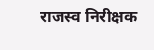राजस्व निरीक्षक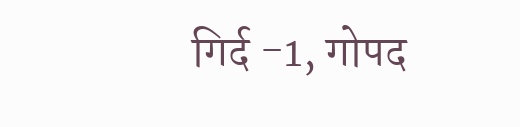गिर्द -1, गोपद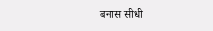बनास सीधी